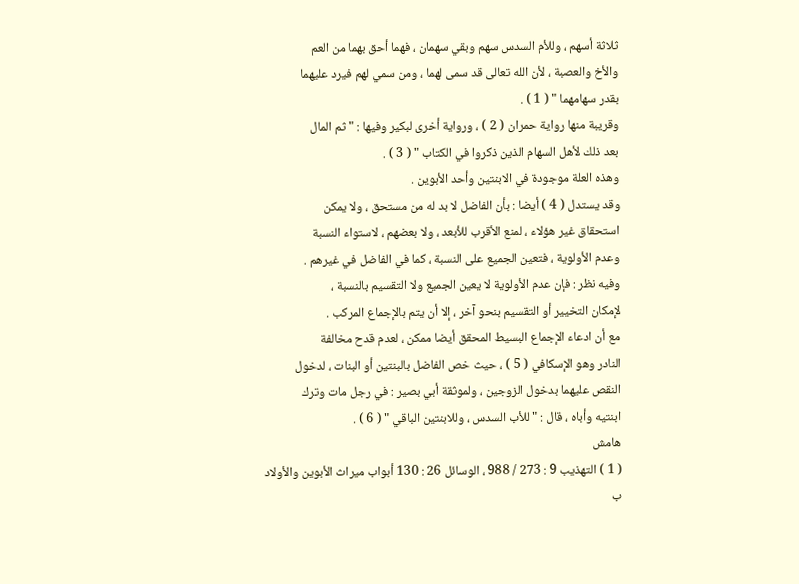ثلاثة أسهم ، وللأم السدس سهم وبقي سهمان ، فهما أحق بهما من العم
والأخ والعصبة ، لأن الله تعالى قد سمى لهما ، ومن سمي لهم فيرد عليهما
بقدر سهامهما " ( 1 ) .
وقريبة منها رواية حمران ( 2 ) ، ورواية أخرى لبكير وفيها : " ثم المال
بعد ذلك لأهل السهام الذين ذكروا في الكتاب " ( 3 ) .
وهذه العلة موجودة في الابنتين وأحد الأبوين .
وقد يستدل ( 4 ) أيضا : بأن الفاضل لا بد له من مستحق ، ولا يمكن
استحقاق غير هؤلاء ، لمنع الأقرب للأبعد ، ولا بعضهم ، لاستواء النسبة
وعدم الأولوية ، فتعين الجميع على النسبة ، كما في الفاضل في غيرهم .
وفيه نظر : فإن عدم الأولوية لا يعين الجميع ولا التقسيم بالنسبة ،
لإمكان التخيير أو التقسيم بنحو آخر ، إلا أن يتم بالإجماع المركب .
مع أن ادعاء الإجماع البسيط المحقق أيضا ممكن ، لعدم قدح مخالفة
النادر وهو الإسكافي ( 5 ) ، حيث خص الفاضل بالبنتين أو البنات ، لدخول
النقص عليهما بدخول الزوجين ، ولموثقة أبي بصير : في رجل مات وترك
ابنتيه وأباه ، قال : " للأب السدس ، وللابنتين الباقي " ( 6 ) .
هامش
( 1 ) التهذيب 9 : 273 / 988 ، الوسائل 26 : 130 أبواب ميراث الأبوين والأولاد
ب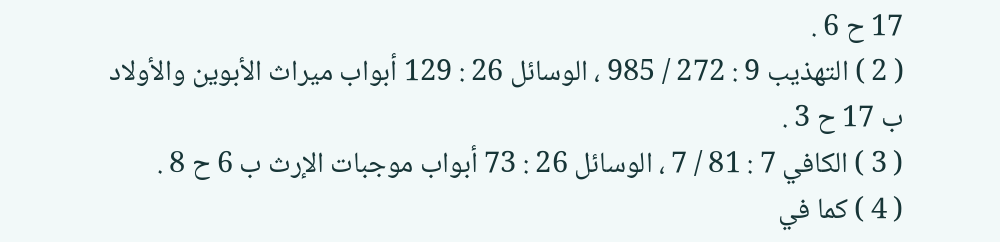17 ح 6 .
( 2 ) التهذيب 9 : 272 / 985 ، الوسائل 26 : 129 أبواب ميراث الأبوين والأولاد
ب 17 ح 3 .
( 3 ) الكافي 7 : 81 / 7 ، الوسائل 26 : 73 أبواب موجبات الإرث ب 6 ح 8 .
( 4 ) كما في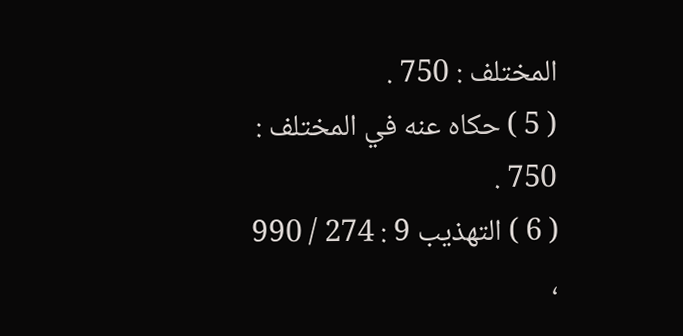المختلف : 750 .
( 5 ) حكاه عنه في المختلف : 750 .
( 6 ) التهذيب 9 : 274 / 990 ،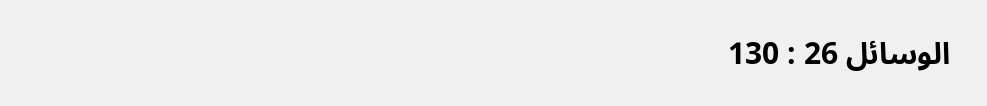الوسائل 26 : 130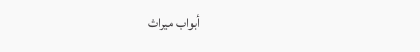أبواب ميراث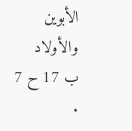الأبوين والأولاد
ب 17 ح 7 .